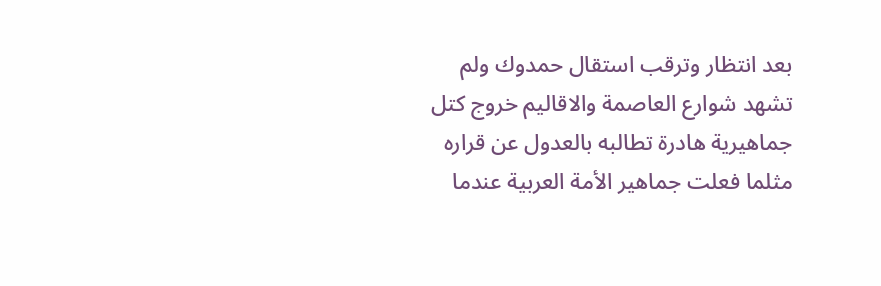بعد انتظار وترقب استقال حمدوك ولم تشهد شوارع العاصمة والاقاليم خروج كتل جماهيرية هادرة تطالبه بالعدول عن قراره مثلما فعلت جماهير الأمة العربية عندما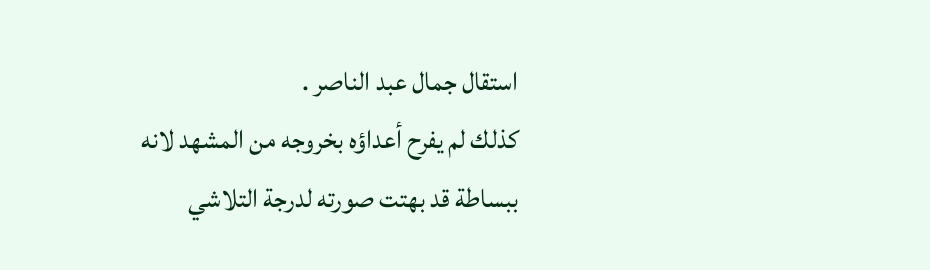استقال جمال عبد الناصر .
كذلك لم يفرح أعداؤه بخروجه من المشهد لانه ببساطة قد بهتت صورته لدرجة التلاشي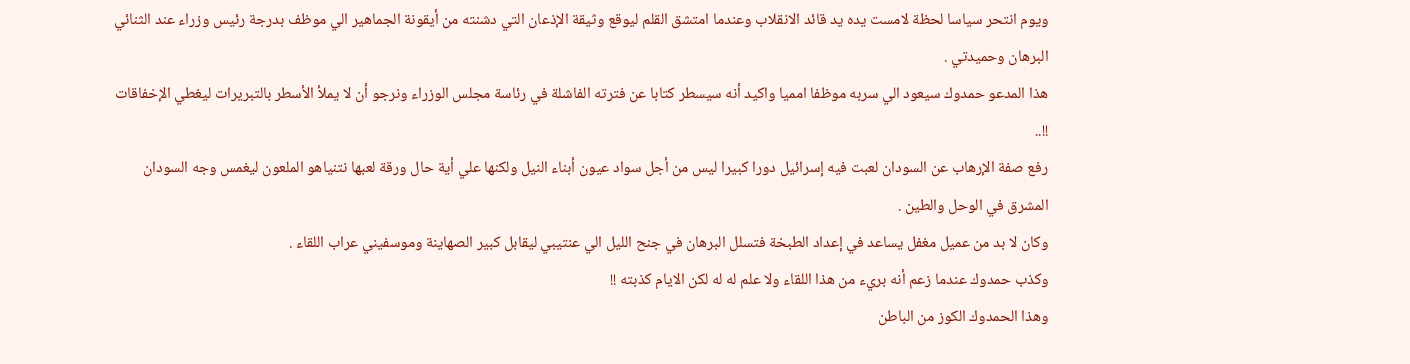ويوم انتحر سياسا لحظة لامست يده يد قائد الانقلاب وعندما امتشق القلم ليوقع وثيقة الإذعان التي دشنته من أيقونة الجماهير الي موظف بدرجة رئيس وزراء عند الثنائي البرهان وحميدتي .
هذا المدعو حمدوك سيعود الي سربه موظفا امميا واكيد أنه سيسطر كتابا عن فترته الفاشلة في رئاسة مجلس الوزراء ونرجو أن لا يملأ الأسطر بالتبريرات ليغطي الإخفاقات !!..
رفع صفة الإرهاب عن السودان لعبت فيه إسرائيل دورا كبيرا ليس من أجل سواد عيون أبناء النيل ولكنها علي أية حال ورقة لعبها نتنياهو الملعون ليغمس وجه السودان المشرق في الوحل والطين .
وكان لا بد من عميل مغفل يساعد في إعداد الطبخة فتسلل البرهان في جنح الليل الي عنتيبي ليقابل كبير الصهاينة وموسفيني عراب اللقاء .
وكذب حمدوك عندما زعم أنه بريء من هذا اللقاء ولا علم له له لكن الايام كذبته !!
وهذا الحمدوك الكوز من الباطن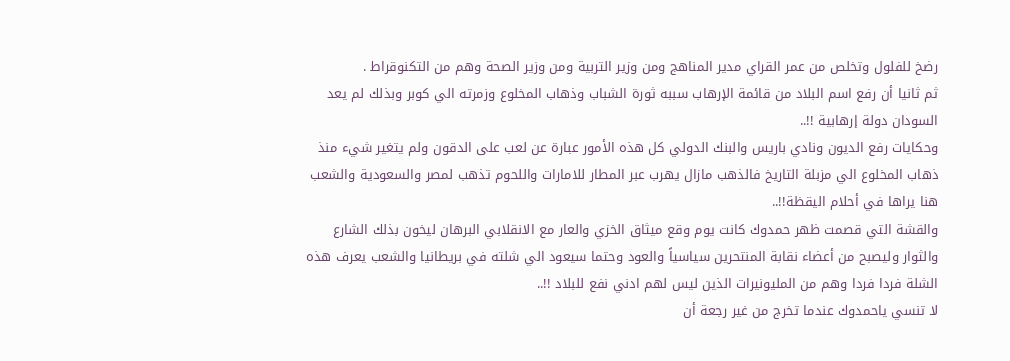رضخ للفلول وتخلص من عمر القراي مدير المناهج ومن وزير التربية ومن وزير الصحة وهم من التكنوقراط .
ثم ثانيا أن رفع اسم البلاد من قائمة الإرهاب سببه ثورة الشباب وذهاب المخلوع وزمرته الي كوبر وبذلك لم يعد السودان دولة إرهابية !!..
وحكايات رفع الديون ونادي باريس والبنك الدولي كل هذه الأمور عبارة عن لعب على الدقون ولم يتغير شيء منذ ذهاب المخلوع الي مزبلة التاريخ فالذهب مازال يهرب عبر المطار للامارات واللحوم تذهب لمصر والسعودية والشعب هنا يراها في أحلام اليقظة!!..
والقشة التي قصمت ظهر حمدوك كانت يوم وقع ميثاق الخزي والعار مع الانقلابي البرهان ليخون بذلك الشارع والثوار وليصبح من أعضاء نقابة المنتحرين سياسياً والعود وحتما سيعود الي شلته في بريطانيا والشعب يعرف هذه الشلة فردا فردا وهم من المليونيرات الذين ليس لهم ادني نفع للبلاد !!..
لا تنسي ياحمدوك عندما تخرج من غير رجعة أن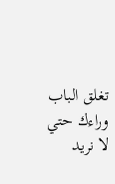تغلق الباب وراءك حتي لا نريد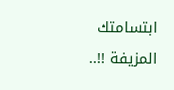ابتسامتك المزيفة !!..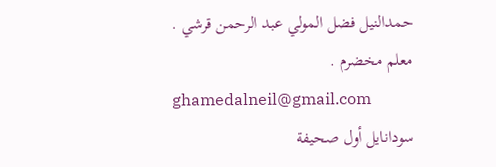حمدالنيل فضل المولي عبد الرحمن قرشي .
معلم مخضرم .
ghamedalneil@gmail.com
سودانايل أول صحيفة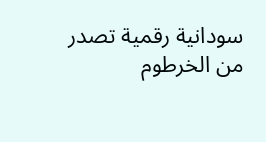سودانية رقمية تصدر من الخرطوم